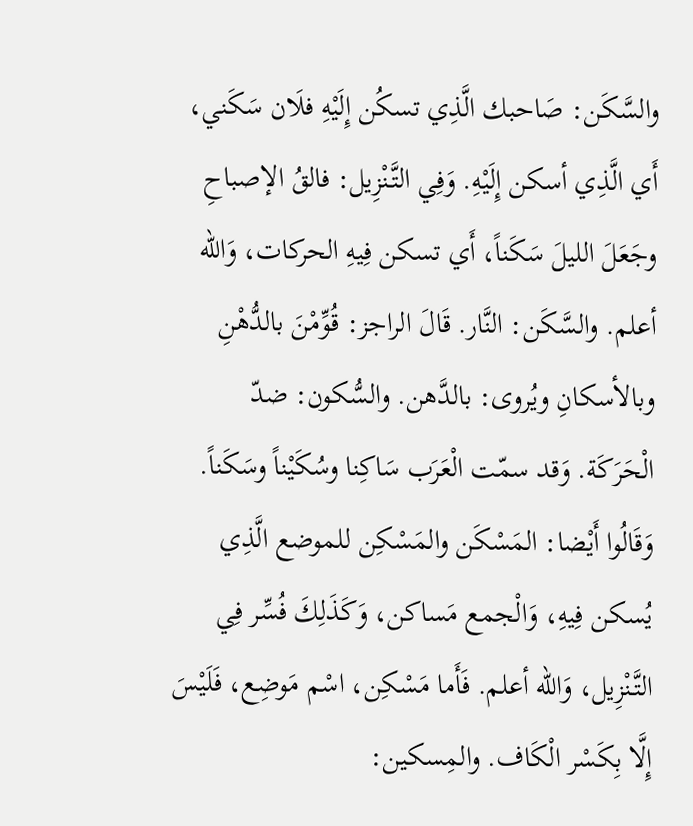والسَّكَن: صَاحبك الَّذِي تسكُن إِلَيْهِ فلَان سَكَني، أَي الَّذِي أسكن إِلَيْهِ. وَفِي التَّنْزِيل: فالقُ الإصباحِ وجَعَلَ الليلَ سَكَناً، أَي تسكن فِيهِ الحركات، وَالله أعلم. والسَّكَن: النَّار. قَالَ الراجز: قُوِّمْنَ بالدُّهْنِ وبالأسكانِ ويُروى: بالدَّهن. والسُّكون: ضدّ الْحَرَكَة. وَقد سمّت الْعَرَب سَاكِنا وسُكَيْناً وسَكَناً. وَقَالُوا أَيْضا: المَسْكَن والمَسْكِن للموضع الَّذِي يُسكن فِيهِ، وَالْجمع مَساكن، وَكَذَلِكَ فُسِّر فِي التَّنْزِيل، وَالله أعلم. فَأَما مَسْكِن، اسْم مَوضِع، فَلَيْسَ إِلَّا بِكَسْر الْكَاف. والمِسكين: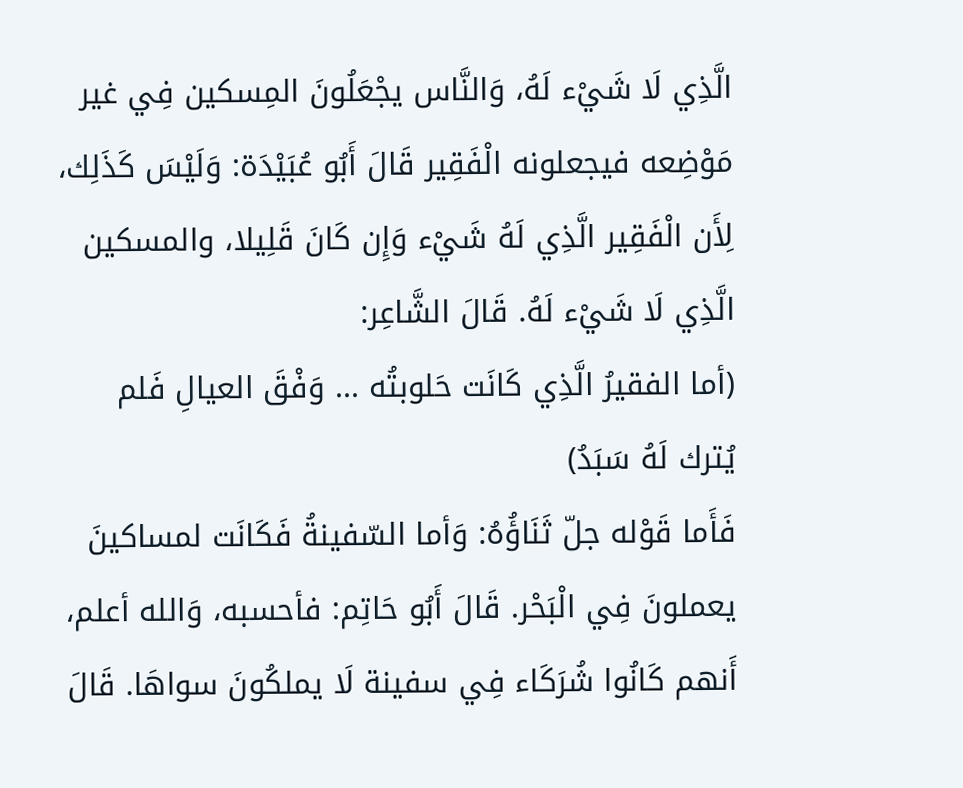الَّذِي لَا شَيْء لَهُ، وَالنَّاس يجْعَلُونَ المِسكين فِي غير مَوْضِعه فيجعلونه الْفَقِير قَالَ أَبُو عُبَيْدَة: وَلَيْسَ كَذَلِك، لِأَن الْفَقِير الَّذِي لَهُ شَيْء وَإِن كَانَ قَلِيلا، والمسكين الَّذِي لَا شَيْء لَهُ. قَالَ الشَّاعِر:
(أما الفقيرُ الَّذِي كَانَت حَلوبتُه ... وَفْقَ العيالِ فَلم يُترك لَهُ سَبَدُ)
فَأَما قَوْله جلّ ثَنَاؤُهُ: وَأما السّفينةُ فَكَانَت لمساكينَ يعملونَ فِي الْبَحْر. قَالَ أَبُو حَاتِم: فأحسبه، وَالله أعلم، أَنهم كَانُوا شُرَكَاء فِي سفينة لَا يملكُونَ سواهَا. قَالَ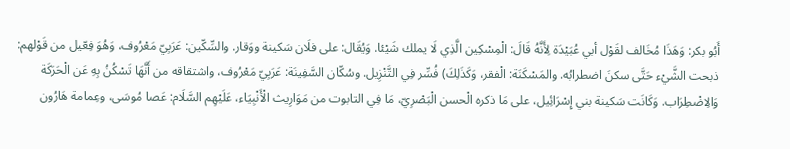أَبُو بكر: وَهَذَا مُخَالف لقَوْل أبي عُبَيْدَة لِأَنَّهُ قَالَ: الْمِسْكِين الَّذِي لَا يملك شَيْئا. وَيُقَال: على فلَان سَكينة ووَقار. والسِّكّين: عَرَبِيّ مَعْرُوف، وَهُوَ فِعّيل من قَوْلهم: ذبحت الشَّيْء حَتَّى سكنَ اضطرابُه. والمَسْكَنَة: الْفقر، وَكَذَلِكَ) فُسِّر فِي التَّنْزِيل. وسُكّان السَّفِينَة: عَرَبِيّ مَعْرُوف، واشتقاقه من أَنَّهَا تَسْكُنُ بِهِ عَن الْحَرَكَة وَالِاضْطِرَاب. وَكَانَت سَكينة بني إِسْرَائِيل، على مَا ذكره الْحسن الْبَصْرِيّ، مَا فِي التابوت من مَوَارِيث الْأَنْبِيَاء، عَلَيْهِم السَّلَام: عَصا مُوسَى، وعِمامة هَارُون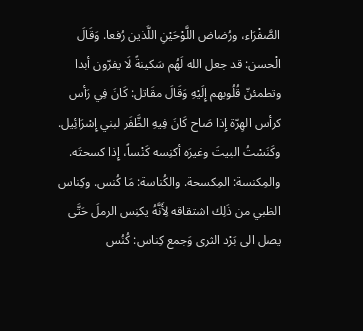الصَّفْرَاء، ورُضاض اللَّوْحَيْنِ اللَّذين رُفعا. وَقَالَ الْحسن: قد جعل الله لَهُم سَكينةً لَا يفرّون أبدا وتطمئنّ قُلُوبهم إِلَيْهِ وَقَالَ مقَاتل: كَانَ فِي رَأس كرأس الهِرّة إِذا صَاح كَانَ فِيهِ الظَّفَر لبني إِسْرَائِيل. وكَنَسْتُ البيتَ وغيرَه أكنِسه كَنْساً، إِذا كسحتَه. والمِكنسة: المِكسحة. والكُناسة: مَا كُنس. وكِناس الظبي من ذَلِك اشتقاقه لِأَنَّهُ يكنِس الرملَ حَتَّى يصل الى بَرْد الثرى وَجمع كِناس: كُنُس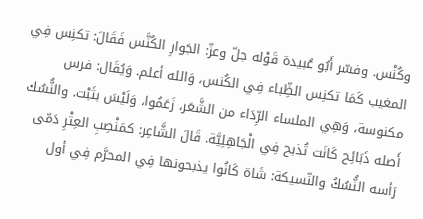وكُنْس. وفسّر أَبُو عُبيدة قَوْله جلّ وعزّ: الجَوارِ الكُنَّس فَقَالَ: تكنِس فِي المغيب كَمَا تكنِس الظِّباء فِي الكُنس، وَالله أعلم. وَيُقَال: فرس مكنوسة، وَهِي الملساء الرِّدَاء من الشَّعَر، زَعَمُوا، وَلَيْسَ بثَبْت. والنُّسُك أَصله ذَبَائِح كَانَت تُذبح فِي الْجَاهِلِيَّة. قَالَ الشَّاعِر: كمَنْصِبِ العِتْرِ دَمّى رَأسه النُّسُكُ والنّسيكة: شَاة كَانُوا يذبحونها فِي المحرَّم فِي أول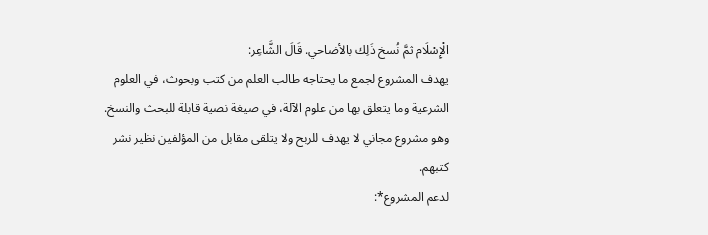الْإِسْلَام ثمَّ نُسخ ذَلِك بالأضاحي. قَالَ الشَّاعِر:
يهدف المشروع لجمع ما يحتاجه طالب العلم من كتب وبحوث، في العلوم الشرعية وما يتعلق بها من علوم الآلة، في صيغة نصية قابلة للبحث والنسخ.
وهو مشروع مجاني لا يهدف للربح ولا يتلقى مقابل من المؤلفين نظير نشر كتبهم.
لدعم المشروع*: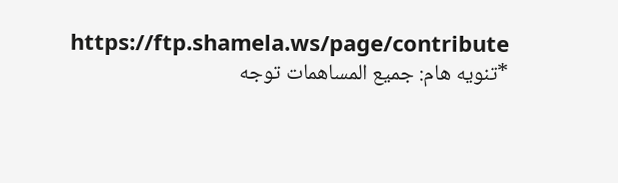https://ftp.shamela.ws/page/contribute
*تنويه هام: جميع المساهمات توجه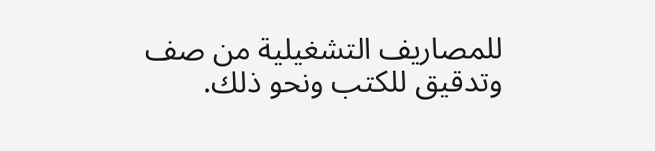للمصاريف التشغيلية من صف وتدقيق للكتب ونحو ذلك.